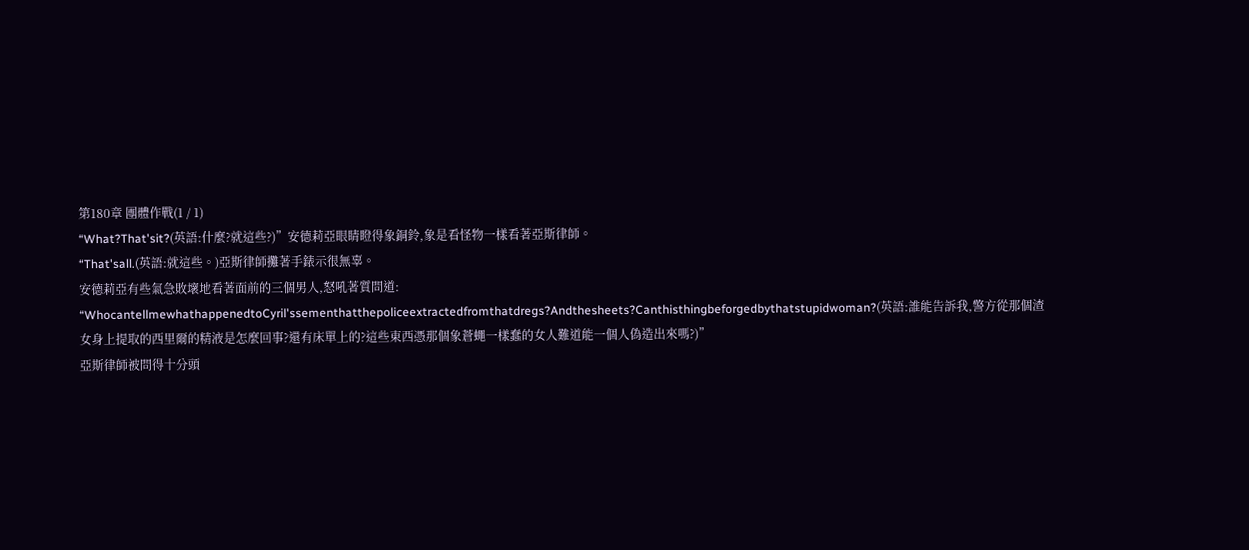第180章 團體作戰(1 / 1)
“What?That'sit?(英語:什麼?就這些?)”安德莉亞眼睛瞪得象銅鈴,象是看怪物一樣看著亞斯律師。
“That'sall.(英語:就這些。)亞斯律師攤著手錶示很無辜。
安德莉亞有些氣急敗壞地看著面前的三個男人,怒吼著質問道:
“WhocantellmewhathappenedtoCyril'ssementhatthepoliceextractedfromthatdregs?Andthesheets?Canthisthingbeforgedbythatstupidwoman?(英語:誰能告訴我,警方從那個渣女身上提取的西里爾的精液是怎麼回事?還有床單上的?這些東西憑那個象蒼蠅一樣蠢的女人難道能一個人偽造出來嗎?)”
亞斯律師被問得十分頭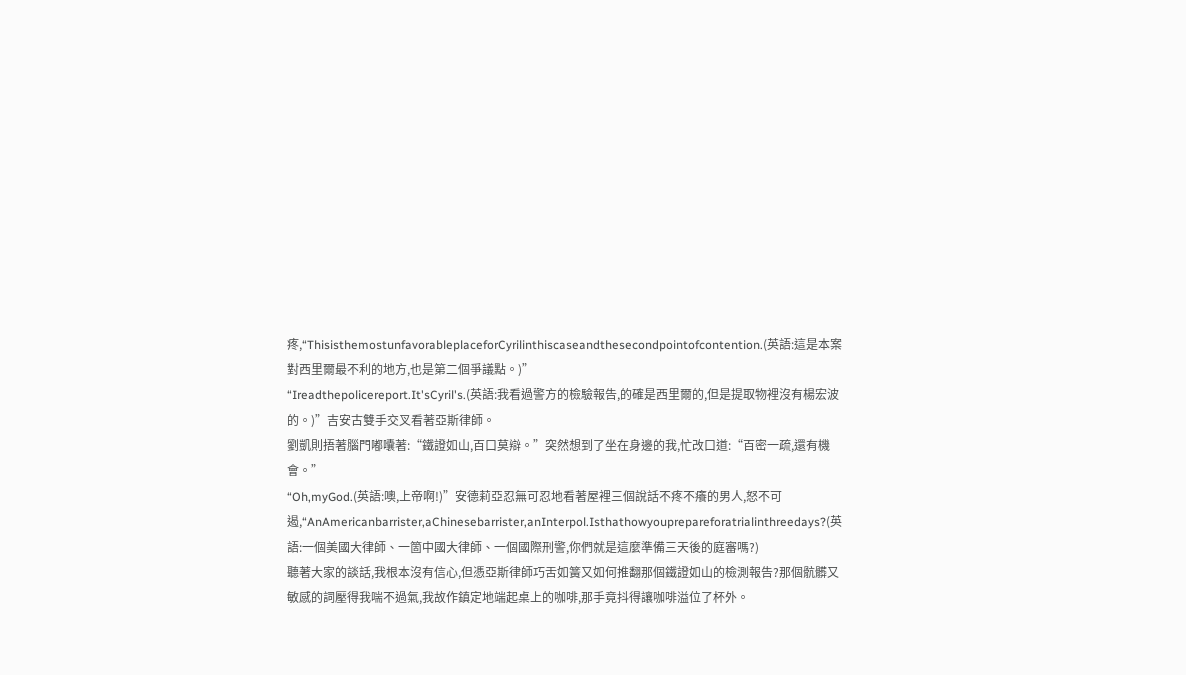疼,“ThisisthemostunfavorableplaceforCyrilinthiscaseandthesecondpointofcontention.(英語:這是本案對西里爾最不利的地方,也是第二個爭議點。)”
“Ireadthepolicereport.It'sCyril's.(英語:我看過警方的檢驗報告,的確是西里爾的,但是提取物裡沒有楊宏波的。)”吉安古雙手交叉看著亞斯律師。
劉凱則捂著腦門嘟囔著:“鐵證如山,百口莫辯。”突然想到了坐在身邊的我,忙改口道:“百密一疏,還有機會。”
“Oh,myGod.(英語:噢,上帝啊!)”安德莉亞忍無可忍地看著屋裡三個說話不疼不癢的男人,怒不可遏,“AnAmericanbarrister,aChinesebarrister,anInterpol.Isthathowyouprepareforatrialinthreedays?(英語:一個美國大律師、一箇中國大律師、一個國際刑警,你們就是這麼準備三天後的庭審嗎?)
聽著大家的談話,我根本沒有信心,但憑亞斯律師巧舌如簧又如何推翻那個鐵證如山的檢測報告?那個骯髒又敏感的詞壓得我喘不過氣,我故作鎮定地端起桌上的咖啡,那手竟抖得讓咖啡溢位了杯外。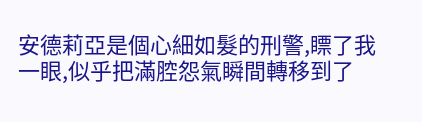安德莉亞是個心細如髮的刑警,瞟了我一眼,似乎把滿腔怨氣瞬間轉移到了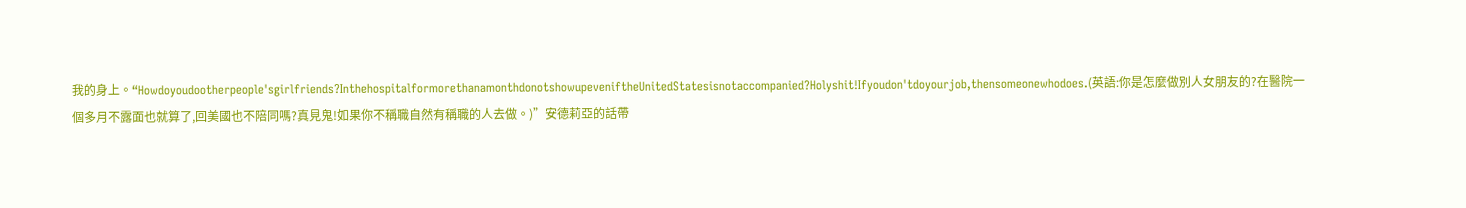我的身上。“Howdoyoudootherpeople'sgirlfriends?InthehospitalformorethanamonthdonotshowupeveniftheUnitedStatesisnotaccompanied?Holyshit!Ifyoudon'tdoyourjob,thensomeonewhodoes.(英語:你是怎麼做別人女朋友的?在醫院一個多月不露面也就算了,回美國也不陪同嗎?真見鬼!如果你不稱職自然有稱職的人去做。)”安德莉亞的話帶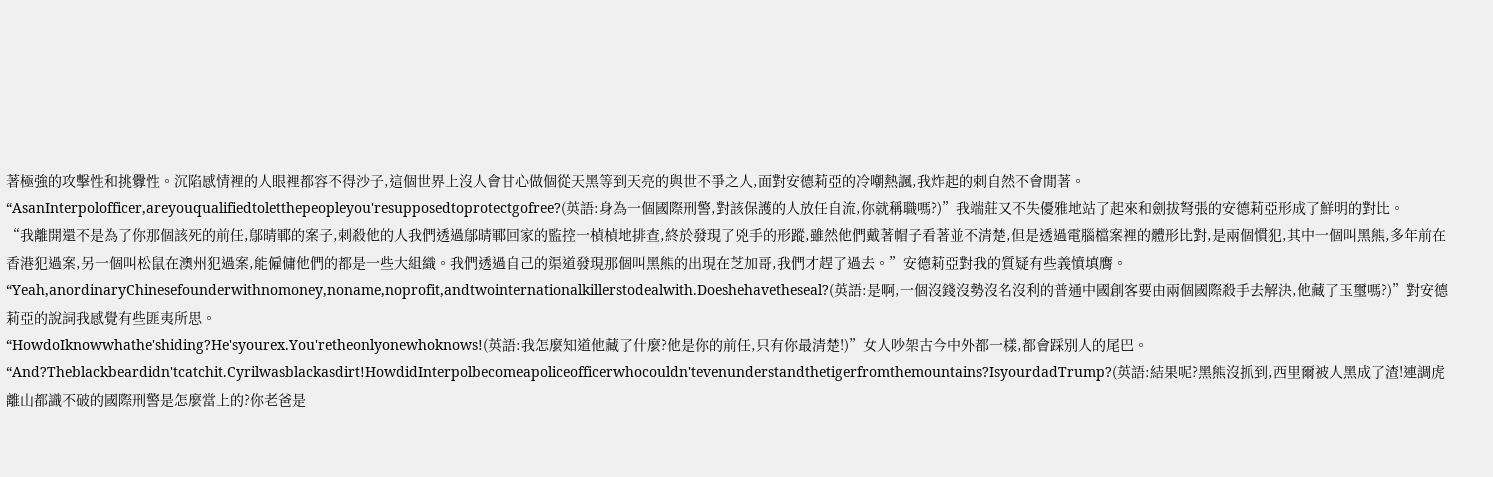著極強的攻擊性和挑釁性。沉陷感情裡的人眼裡都容不得沙子,這個世界上沒人會甘心做個從天黑等到天亮的與世不爭之人,面對安德莉亞的冷嘲熱諷,我炸起的刺自然不會閒著。
“AsanInterpolofficer,areyouqualifiedtoletthepeopleyou'resupposedtoprotectgofree?(英語:身為一個國際刑警,對該保護的人放任自流,你就稱職嗎?)”我端莊又不失優雅地站了起來和劍拔弩張的安德莉亞形成了鮮明的對比。
“我離開還不是為了你那個該死的前任,鄔晴鄆的案子,刺殺他的人我們透過鄔晴鄆回家的監控一楨楨地排查,終於發現了兇手的形蹤,雖然他們戴著帽子看著並不清楚,但是透過電腦檔案裡的體形比對,是兩個慣犯,其中一個叫黑熊,多年前在香港犯過案,另一個叫松鼠在澳州犯過案,能僱傭他們的都是一些大組織。我們透過自己的渠道發現那個叫黑熊的出現在芝加哥,我們才趕了過去。”安德莉亞對我的質疑有些義憤填膺。
“Yeah,anordinaryChinesefounderwithnomoney,noname,noprofit,andtwointernationalkillerstodealwith.Doeshehavetheseal?(英語:是啊,一個沒錢沒勢沒名沒利的普通中國創客要由兩個國際殺手去解決,他藏了玉璽嗎?)”對安德莉亞的說詞我感覺有些匪夷所思。
“HowdoIknowwhathe'shiding?He'syourex.You'retheonlyonewhoknows!(英語:我怎麼知道他藏了什麼?他是你的前任,只有你最清楚!)”女人吵架古今中外都一樣,都會踩別人的尾巴。
“And?Theblackbeardidn'tcatchit.Cyrilwasblackasdirt!HowdidInterpolbecomeapoliceofficerwhocouldn'tevenunderstandthetigerfromthemountains?IsyourdadTrump?(英語:結果呢?黑熊沒抓到,西里爾被人黑成了渣!連調虎離山都識不破的國際刑警是怎麼當上的?你老爸是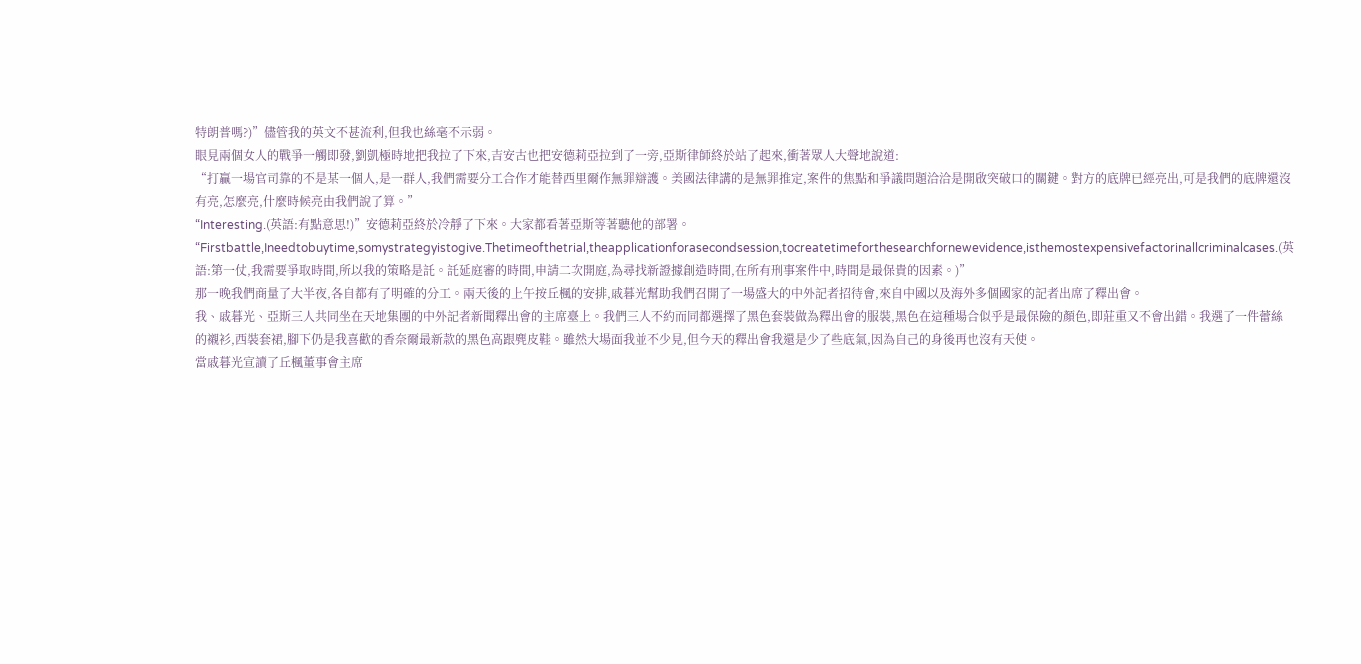特朗普嗎?)”儘管我的英文不甚流利,但我也絲毫不示弱。
眼見兩個女人的戰爭一觸即發,劉凱極時地把我拉了下來,吉安古也把安德莉亞拉到了一旁,亞斯律師終於站了起來,衝著眾人大聲地說道:
“打贏一場官司靠的不是某一個人,是一群人,我們需要分工合作才能替西里爾作無罪辯護。美國法律講的是無罪推定,案件的焦點和爭議問題洽洽是開啟突破口的關鍵。對方的底牌已經亮出,可是我們的底牌還沒有亮,怎麼亮,什麼時候亮由我們說了算。”
“Interesting.(英語:有點意思!)”安德莉亞終於冷靜了下來。大家都看著亞斯等著聽他的部署。
“Firstbattle,Ineedtobuytime,somystrategyistogive.Thetimeofthetrial,theapplicationforasecondsession,tocreatetimeforthesearchfornewevidence,isthemostexpensivefactorinallcriminalcases.(英語:第一仗,我需要爭取時間,所以我的策略是託。託延庭審的時間,申請二次開庭,為尋找新證據創造時間,在所有刑事案件中,時間是最保貴的因素。)”
那一晚我們商量了大半夜,各自都有了明確的分工。兩天後的上午按丘楓的安排,戚暮光幫助我們召開了一場盛大的中外記者招待會,來自中國以及海外多個國家的記者出席了釋出會。
我、戚暮光、亞斯三人共同坐在天地集團的中外記者新聞釋出會的主席臺上。我們三人不約而同都選擇了黑色套裝做為釋出會的服裝,黑色在這種場合似乎是最保險的顏色,即莊重又不會出錯。我選了一件蕾絲的襯衫,西裝套裙,腳下仍是我喜歡的香奈爾最新款的黑色高跟麂皮鞋。雖然大場面我並不少見,但今天的釋出會我還是少了些底氣,因為自己的身後再也沒有天使。
當戚暮光宣讀了丘楓董事會主席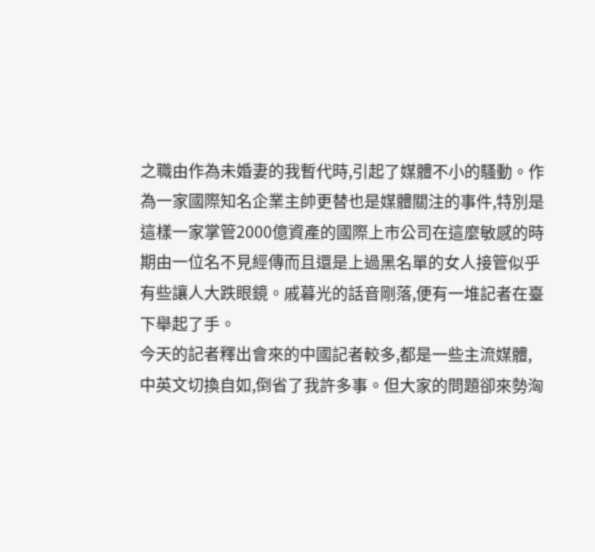之職由作為未婚妻的我暫代時,引起了媒體不小的騷動。作為一家國際知名企業主帥更替也是媒體關注的事件,特別是這樣一家掌管2000億資產的國際上市公司在這麼敏感的時期由一位名不見經傳而且還是上過黑名單的女人接管似乎有些讓人大跌眼鏡。戚暮光的話音剛落,便有一堆記者在臺下舉起了手。
今天的記者釋出會來的中國記者較多,都是一些主流媒體,中英文切換自如,倒省了我許多事。但大家的問題卻來勢洶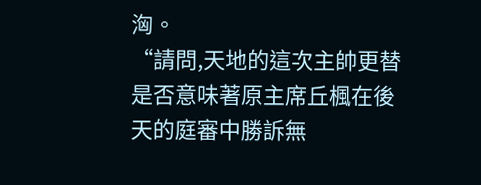洶。
“請問,天地的這次主帥更替是否意味著原主席丘楓在後天的庭審中勝訴無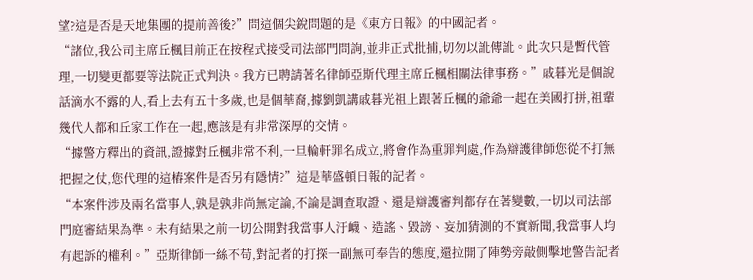望?這是否是天地集團的提前善後?”問這個尖銳問題的是《東方日報》的中國記者。
“諸位,我公司主席丘楓目前正在按程式接受司法部門問詢,並非正式批捕,切勿以訛傳訛。此次只是暫代管理,一切變更都要等法院正式判決。我方已聘請著名律師亞斯代理主席丘楓相關法律事務。”戚暮光是個說話滴水不露的人,看上去有五十多歲,也是個華裔,據劉凱講戚暮光祖上跟著丘楓的爺爺一起在美國打拼,祖輩幾代人都和丘家工作在一起,應該是有非常深厚的交情。
“據警方釋出的資訊,證據對丘楓非常不利,一旦輪軒罪名成立,將會作為重罪判處,作為辯護律師您從不打無把握之仗,您代理的這樁案件是否另有隱情?”這是華盛頓日報的記者。
“本案件涉及兩名當事人,孰是孰非尚無定論,不論是調查取證、還是辯護審判都存在著變數,一切以司法部門庭審結果為準。未有結果之前一切公開對我當事人汙衊、造謠、毀謗、妄加猜測的不實新聞,我當事人均有起訴的權利。”亞斯律師一絲不苟,對記者的打探一副無可奉告的態度,還拉開了陣勢旁敲側擊地警告記者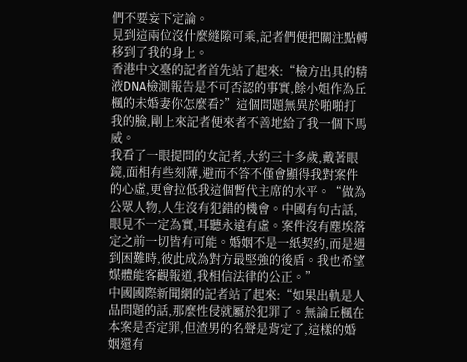們不要妄下定論。
見到這兩位沒什麼縫隙可乘,記者們便把關注點轉移到了我的身上。
香港中文臺的記者首先站了起來:“檢方出具的精液DNA檢測報告是不可否認的事實,餘小姐作為丘楓的未婚妻你怎麼看?”這個問題無異於啪啪打我的臉,剛上來記者便來者不善地給了我一個下馬威。
我看了一眼提問的女記者,大約三十多歲,戴著眼鏡,面相有些刻薄,避而不答不僅會顯得我對案件的心虛,更會拉低我這個暫代主席的水平。“做為公眾人物,人生沒有犯錯的機會。中國有句古話,眼見不一定為實,耳聽永遠有虛。案件沒有塵埃落定之前一切皆有可能。婚姻不是一紙契約,而是遇到困難時,彼此成為對方最堅強的後盾。我也希望媒體能客觀報道,我相信法律的公正。”
中國國際新聞網的記者站了起來:“如果出軌是人品問題的話,那麼性侵就屬於犯罪了。無論丘楓在本案是否定罪,但渣男的名聲是背定了,這樣的婚姻還有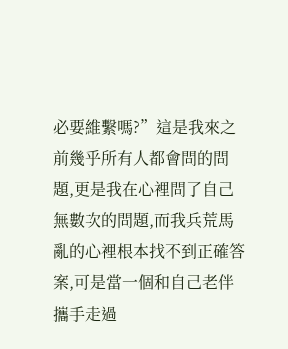必要維繫嗎?”這是我來之前幾乎所有人都會問的問題,更是我在心裡問了自己無數次的問題,而我兵荒馬亂的心裡根本找不到正確答案,可是當一個和自己老伴攜手走過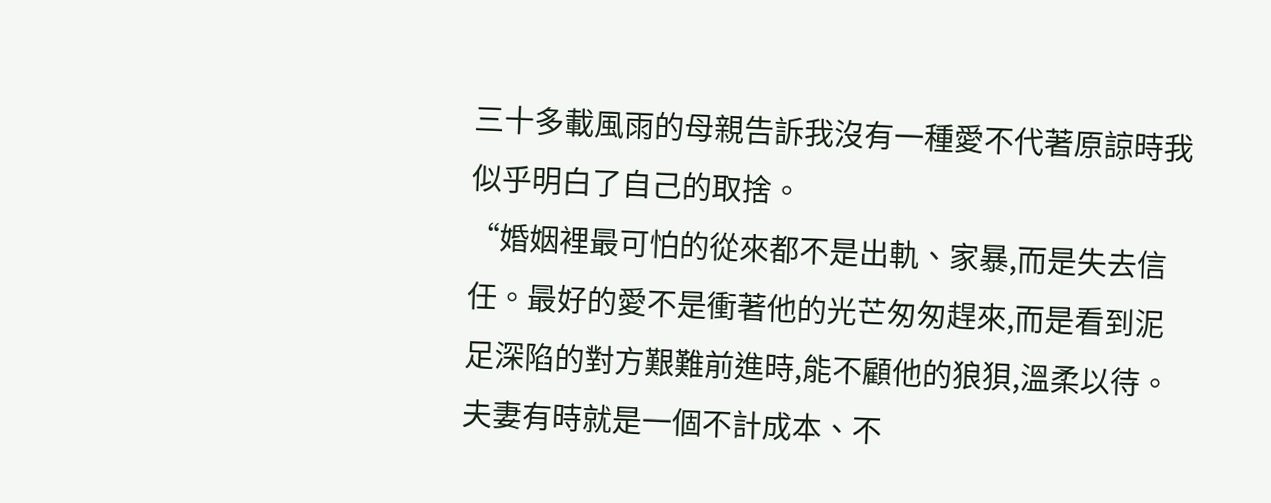三十多載風雨的母親告訴我沒有一種愛不代著原諒時我似乎明白了自己的取捨。
“婚姻裡最可怕的從來都不是出軌、家暴,而是失去信任。最好的愛不是衝著他的光芒匆匆趕來,而是看到泥足深陷的對方艱難前進時,能不顧他的狼狽,溫柔以待。夫妻有時就是一個不計成本、不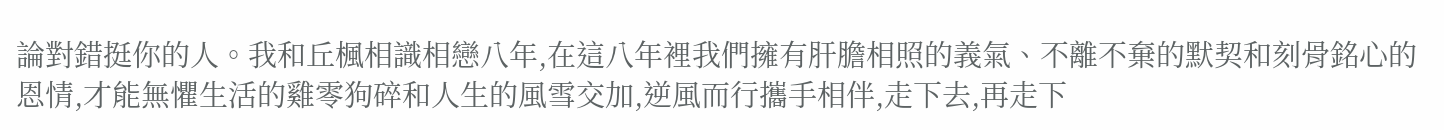論對錯挺你的人。我和丘楓相識相戀八年,在這八年裡我們擁有肝膽相照的義氣、不離不棄的默契和刻骨銘心的恩情,才能無懼生活的雞零狗碎和人生的風雪交加,逆風而行攜手相伴,走下去,再走下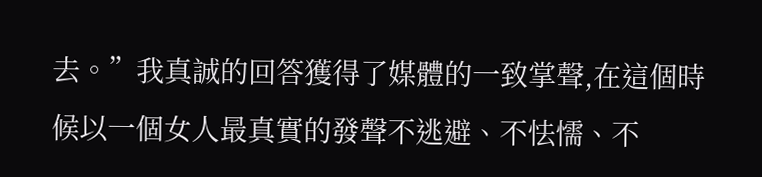去。”我真誠的回答獲得了媒體的一致掌聲,在這個時候以一個女人最真實的發聲不逃避、不怯懦、不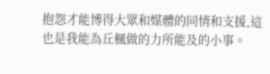抱怨才能博得大眾和媒體的同情和支援,這也是我能為丘楓做的力所能及的小事。